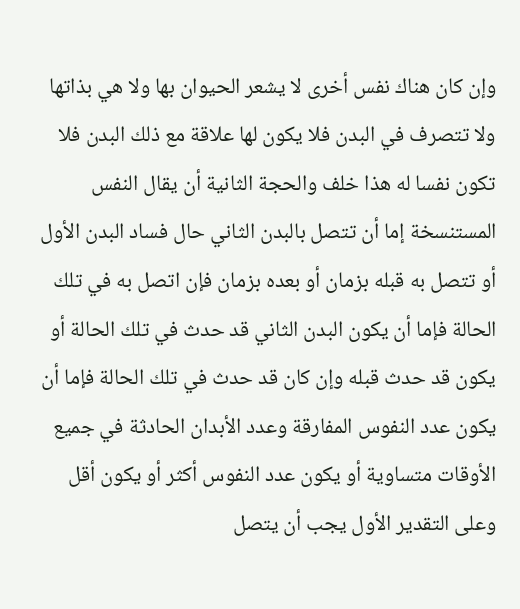وإن كان هناك نفس أخرى لا يشعر الحيوان بها ولا هي بذاتها ولا تتصرف في البدن فلا يكون لها علاقة مع ذلك البدن فلا تكون نفسا له هذا خلف والحجة الثانية أن يقال النفس المستنسخة إما أن تتصل بالبدن الثاني حال فساد البدن الأول أو تتصل به قبله بزمان أو بعده بزمان فإن اتصل به في تلك الحالة فإما أن يكون البدن الثاني قد حدث في تلك الحالة أو يكون قد حدث قبله وإن كان قد حدث في تلك الحالة فإما أن يكون عدد النفوس المفارقة وعدد الأبدان الحادثة في جميع الأوقات متساوية أو يكون عدد النفوس أكثر أو يكون أقل وعلى التقدير الأول يجب أن يتصل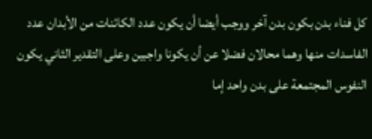كل فناء بدن بكون بدن آخر ووجب أيضا أن يكون عدد الكائنات من الأبدان عدد الفاسدات منها وهما محالان فضلا عن أن يكونا واجبين وعلى التقدير الثاني يكون النفوس المجتمعة على بدن واحد إما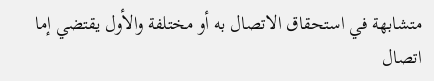متشابهة في استحقاق الاتصال به أو مختلفة والأول يقتضي إما اتصال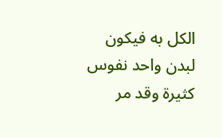الكل به فيكون لبدن واحد نفوس كثيرة وقد مر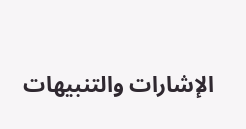الإشارات والتنبيهات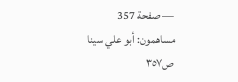— صفحة 357
مساهمون: أبو علي سينا
ص٣٥٧